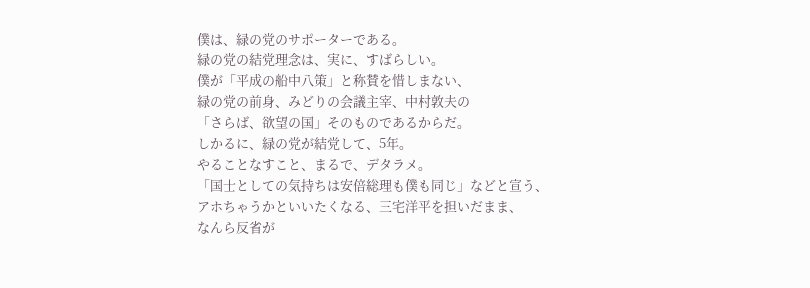僕は、緑の党のサポーターである。
緑の党の結党理念は、実に、すばらしい。
僕が「平成の船中八策」と称賛を惜しまない、
緑の党の前身、みどりの会議主宰、中村敦夫の
「さらば、欲望の国」そのものであるからだ。
しかるに、緑の党が結党して、5年。
やることなすこと、まるで、デタラメ。
「国士としての気持ちは安倍総理も僕も同じ」などと宣う、
アホちゃうかといいたくなる、三宅洋平を担いだまま、
なんら反省が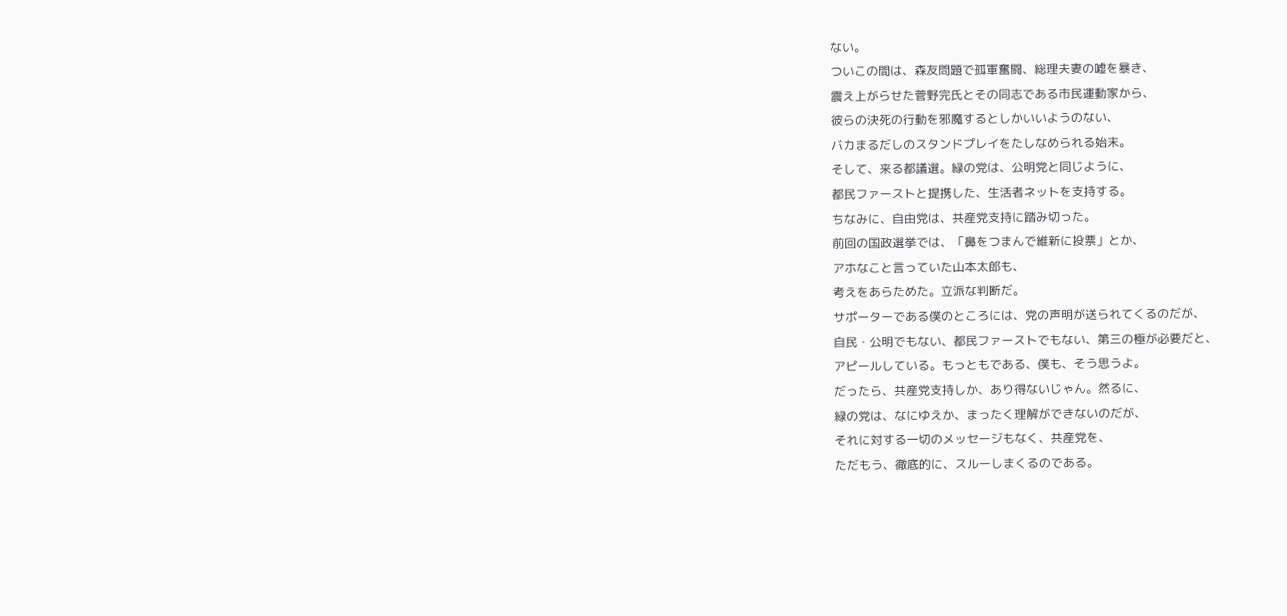ない。
ついこの間は、森友問題で孤軍奮闘、総理夫妻の嘘を暴き、
震え上がらせた菅野完氏とその同志である市民運動家から、
彼らの決死の行動を邪魔するとしかいいようのない、
バカまるだしのスタンドプレイをたしなめられる始末。
そして、来る都議選。緑の党は、公明党と同じように、
都民ファーストと提携した、生活者ネットを支持する。
ちなみに、自由党は、共産党支持に踏み切った。
前回の国政選挙では、「鼻をつまんで維新に投票」とか、
アホなこと言っていた山本太郎も、
考えをあらためた。立派な判断だ。
サポーターである僕のところには、党の声明が送られてくるのだが、
自民・公明でもない、都民ファーストでもない、第三の極が必要だと、
アピールしている。もっともである、僕も、そう思うよ。
だったら、共産党支持しか、あり得ないじゃん。然るに、
緑の党は、なにゆえか、まったく理解ができないのだが、
それに対する一切のメッセージもなく、共産党を、
ただもう、徹底的に、スルーしまくるのである。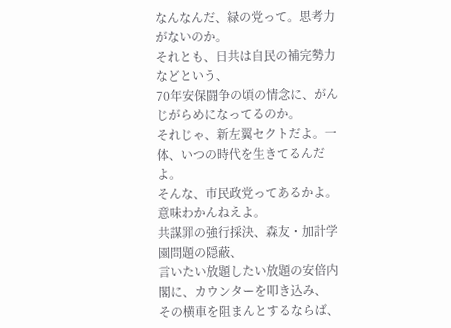なんなんだ、緑の党って。思考力がないのか。
それとも、日共は自民の補完勢力などという、
70年安保闘争の頃の情念に、がんじがらめになってるのか。
それじゃ、新左翼セクトだよ。一体、いつの時代を生きてるんだよ。
そんな、市民政党ってあるかよ。意味わかんねえよ。
共謀罪の強行採決、森友・加計学園問題の隠蔽、
言いたい放題したい放題の安倍内閣に、カウンターを叩き込み、
その横車を阻まんとするならば、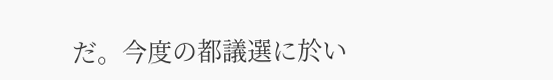だ。今度の都議選に於い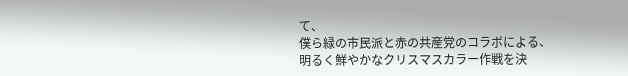て、
僕ら緑の市民派と赤の共産党のコラボによる、
明るく鮮やかなクリスマスカラー作戦を決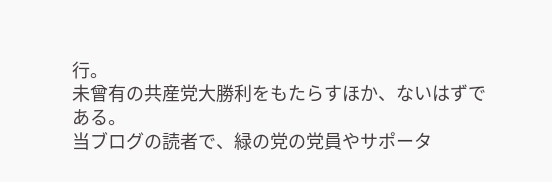行。
未曾有の共産党大勝利をもたらすほか、ないはずである。
当ブログの読者で、緑の党の党員やサポータ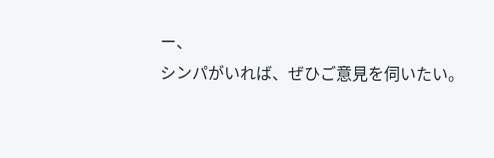ー、
シンパがいれば、ぜひご意見を伺いたい。